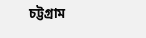চট্টগ্রাম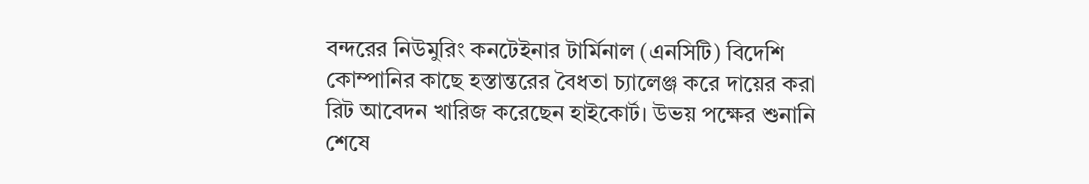বন্দরের নিউমুরিং কনটেইনার টার্মিনাল (এনসিটি) বিদেশি কোম্পানির কাছে হস্তান্তরের বৈধতা চ্যালেঞ্জ করে দায়ের করা রিট আবেদন খারিজ করেছেন হাইকোর্ট। উভয় পক্ষের শুনানি শেষে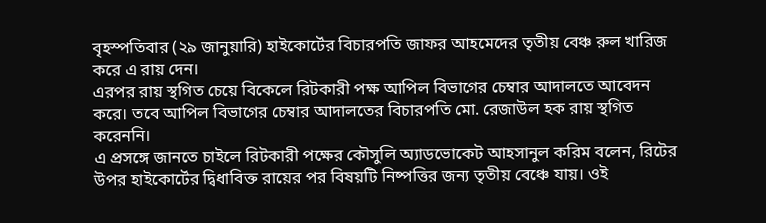বৃহস্পতিবার (২৯ জানুয়ারি) হাইকোর্টের বিচারপতি জাফর আহমেদের তৃতীয় বেঞ্চ রুল খারিজ করে এ রায় দেন।
এরপর রায় স্থগিত চেয়ে বিকেলে রিটকারী পক্ষ আপিল বিভাগের চেম্বার আদালতে আবেদন করে। তবে আপিল বিভাগের চেম্বার আদালতের বিচারপতি মো. রেজাউল হক রায় স্থগিত করেননি।
এ প্রসঙ্গে জানতে চাইলে রিটকারী পক্ষের কৌসুলি অ্যাডভোকেট আহসানুল করিম বলেন, রিটের উপর হাইকোর্টের দ্বিধাবিক্ত রায়ের পর বিষয়টি নিষ্পত্তির জন্য তৃতীয় বেঞ্চে যায়। ওই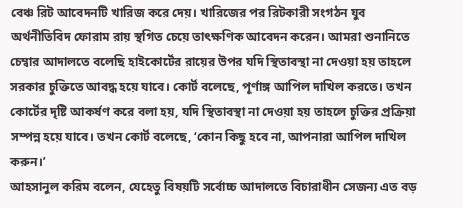বেঞ্চ রিট আবেদনটি খারিজ করে দেয়। খারিজের পর রিটকারী সংগঠন যুব অর্থনীতিবিদ ফোরাম রায় স্থগিত চেয়ে তাৎক্ষণিক আবেদন করেন। আমরা শুনানিতে চেম্বার আদালতে বলেছি হাইকোর্টের রায়ের উপর যদি স্থিতাবস্থা না দেওয়া হয় তাহলে সরকার চুক্তিতে আবদ্ধ হয়ে যাবে। কোর্ট বলেছে, পূর্ণাঙ্গ আপিল দাখিল করতে। তখন কোর্টের দৃষ্টি আকর্ষণ করে বলা হয়, যদি স্থিতাবস্থা না দেওয়া হয় তাহলে চুক্তির প্রক্রিয়া সম্পন্ন হয়ে যাবে। তখন কোর্ট বলেছে, ‘কোন কিছু হবে না, আপনারা আপিল দাখিল করুন।’
আহসানুল করিম বলেন, যেহেতু বিষয়টি সর্বোচ্চ আদালতে বিচারাধীন সেজন্য এত বড়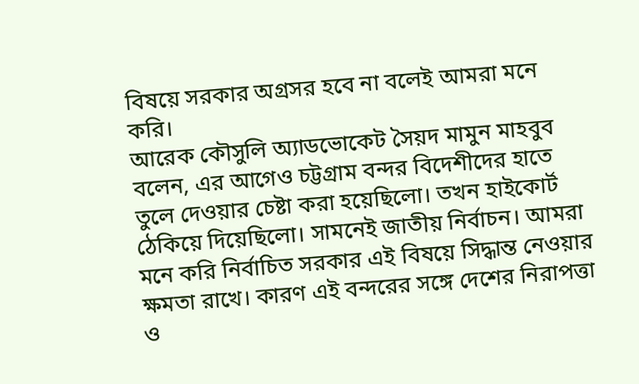বিষয়ে সরকার অগ্রসর হবে না বলেই আমরা মনে করি।
আরেক কৌসুলি অ্যাডভোকেট সৈয়দ মামুন মাহবুব বলেন, এর আগেও চট্টগ্রাম বন্দর বিদেশীদের হাতে তুলে দেওয়ার চেষ্টা করা হয়েছিলো। তখন হাইকোর্ট ঠেকিয়ে দিয়েছিলো। সামনেই জাতীয় নির্বাচন। আমরা মনে করি নির্বাচিত সরকার এই বিষয়ে সিদ্ধান্ত নেওয়ার ক্ষমতা রাখে। কারণ এই বন্দরের সঙ্গে দেশের নিরাপত্তা ও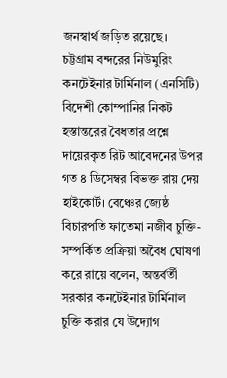জনস্বার্থ জড়িত রয়েছে।
চট্টগ্রাম বন্দরের নিউমুরিং কনটেইনার টার্মিনাল (এনসিটি) বিদেশী কোম্পানির নিকট হস্তান্তরের বৈধতার প্রশ্নে দায়েরকৃত রিট আবেদনের উপর গত ৪ ডিসেম্বর বিভক্ত রায় দেয় হাইকোর্ট। বেঞ্চের জ্যেষ্ঠ বিচারপতি ফাতেমা নজীব চুক্তি-সম্পর্কিত প্রক্রিয়া অবৈধ ঘোষণা করে রায়ে বলেন, অন্তর্বর্তী সরকার কনটেইনার টার্মিনাল চুক্তি করার যে উদ্যোগ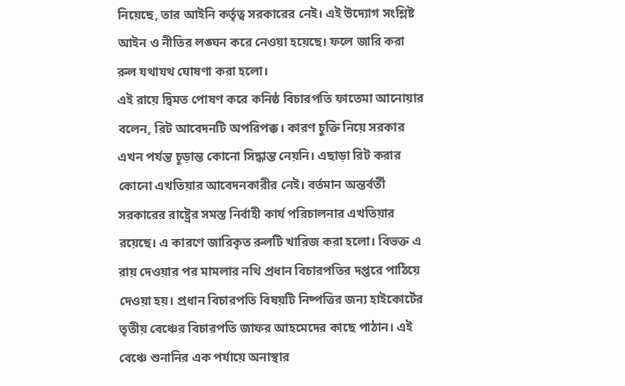নিয়েছে, তার আইনি কর্তৃত্ব সরকারের নেই। এই উদ্যোগ সংশ্লিষ্ট আইন ও নীতির লঙ্ঘন করে নেওয়া হয়েছে। ফলে জারি করা রুল যথাযথ ঘোষণা করা হলো।
এই রায়ে দ্বিমত পোষণ করে কনিষ্ঠ বিচারপতি ফাতেমা আনোয়ার বলেন, রিট আবেদনটি অপরিপক্ক। কারণ চুক্তি নিয়ে সরকার এখন পর্যন্ত চূড়ান্ত কোনো সিদ্ধান্ত নেয়নি। এছাড়া রিট করার কোনো এখতিয়ার আবেদনকারীর নেই। বর্তমান অন্তর্বর্তী সরকারের রাষ্ট্রের সমস্ত নির্বাহী কার্য পরিচালনার এখতিয়ার রয়েছে। এ কারণে জারিকৃত রুলটি খারিজ করা হলো। বিভক্ত এ রায় দেওয়ার পর মামলার নথি প্রধান বিচারপতির দপ্তরে পাঠিয়ে দেওয়া হয়। প্রধান বিচারপতি বিষয়টি নিষ্পত্তির জন্য হাইকোর্টের তৃতীয় বেঞ্চের বিচারপতি জাফর আহমেদের কাছে পাঠান। এই বেঞ্চে শুনানির এক পর্যায়ে অনাস্থার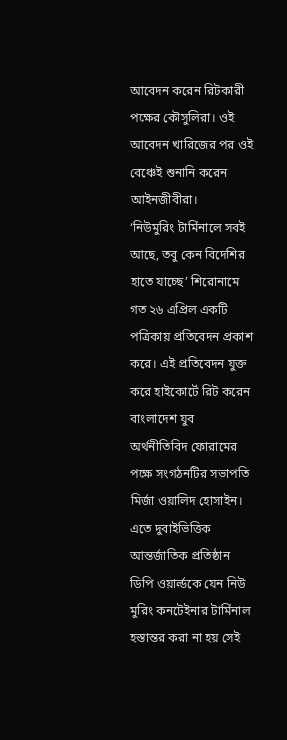আবেদন করেন রিটকারী পক্ষের কৌসুলিরা। ওই আবেদন খারিজের পর ওই বেঞ্চেই শুনানি করেন আইনজীবীরা।
‘নিউমুরিং টার্মিনালে সবই আছে, তবু কেন বিদেশির হাতে যাচ্ছে’ শিরোনামে গত ২৬ এপ্রিল একটি পত্রিকায় প্রতিবেদন প্রকাশ করে। এই প্রতিবেদন যুক্ত করে হাইকোর্টে রিট করেন বাংলাদেশ যুব অর্থনীতিবিদ ফোরামের পক্ষে সংগঠনটির সভাপতি মির্জা ওয়ালিদ হোসাইন। এতে দুবাইভিত্তিক আন্তর্জাতিক প্রতিষ্ঠান ডিপি ওয়ার্ল্ডকে যেন নিউ মুরিং কনটেইনার টার্মিনাল হস্তান্তর করা না হয় সেই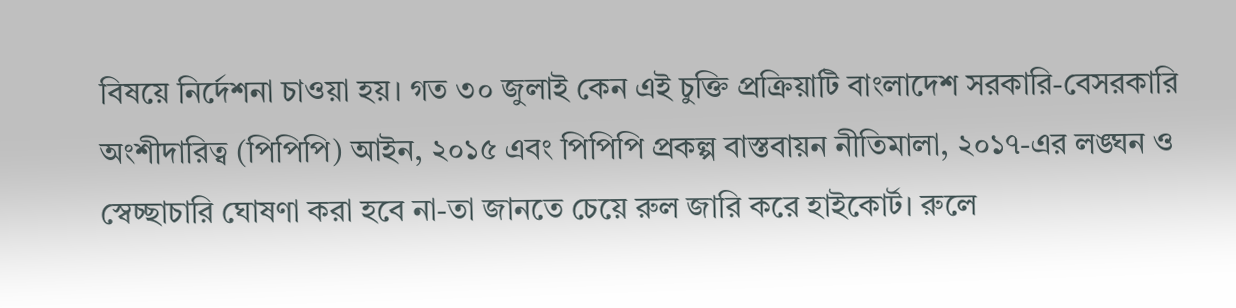বিষয়ে নির্দেশনা চাওয়া হয়। গত ৩০ জুলাই কেন এই চুক্তি প্রক্রিয়াটি বাংলাদেশ সরকারি-বেসরকারি অংশীদারিত্ব (পিপিপি) আইন, ২০১৫ এবং পিপিপি প্রকল্প বাস্তবায়ন নীতিমালা, ২০১৭-এর লঙ্ঘন ও স্বেচ্ছাচারি ঘোষণা করা হবে না-তা জানতে চেয়ে রুল জারি করে হাইকোর্ট। রুলে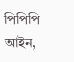পিপিপি আইন,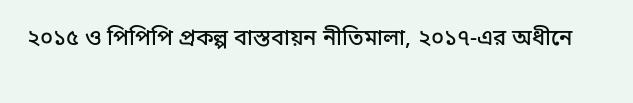২০১৫ ও পিপিপি প্রকল্প বাস্তবায়ন নীতিমালা, ২০১৭-এর অধীনে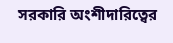সরকারি অংশীদারিত্বের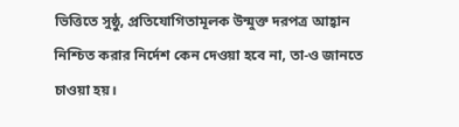ভিত্তিতে সুষ্ঠু, প্রতিযোগিতামূলক উন্মুক্ত দরপত্র আহ্বান নিশ্চিত করার নির্দেশ কেন দেওয়া হবে না, তা-ও জানতে চাওয়া হয়।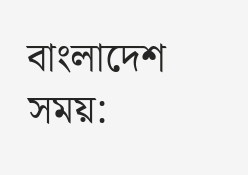বাংলাদেশ সময়: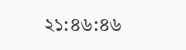২১:৪৬:৪৬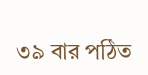৩৯ বার পঠিত